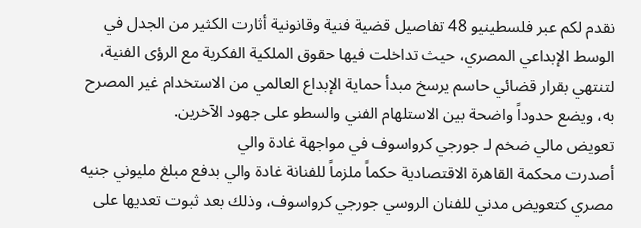نقدم لكم عبر فلسطينيو 48 تفاصيل قضية فنية وقانونية أثارت الكثير من الجدل في الوسط الإبداعي المصري، حيث تداخلت فيها حقوق الملكية الفكرية مع الرؤى الفنية، لتنتهي بقرار قضائي حاسم يرسخ مبدأ حماية الإبداع العالمي من الاستخدام غير المصرح به، ويضع حدوداً واضحة بين الاستلهام الفني والسطو على جهود الآخرين.
تعويض مالي ضخم لـ جورجي كرواسوف في مواجهة غادة والي
أصدرت محكمة القاهرة الاقتصادية حكماً ملزماً للفنانة غادة والي بدفع مبلغ مليوني جنيه مصري كتعويض مدني للفنان الروسي جورجي كرواسوف، وذلك بعد ثبوت تعديها على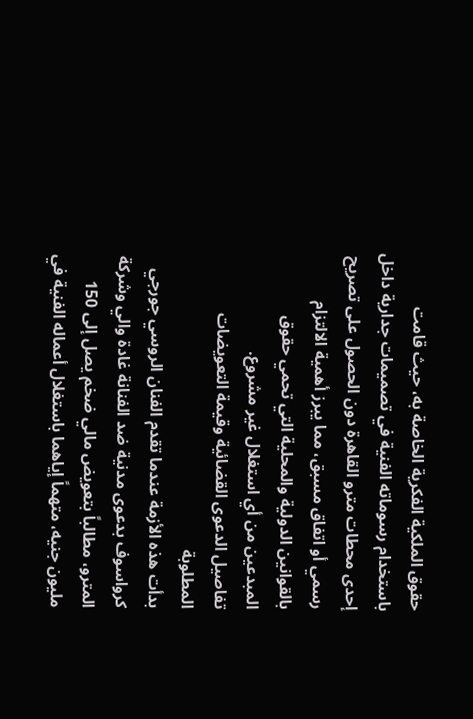حقوق الملكية الفكرية الخاصة به، حيث قامت باستخدام رسوماته الفنية في تصميمات جدارية داخل إحدى محطات مترو القاهرة دون الحصول على تصريح رسمي أو اتفاق مسبق، مما يبرز أهمية الالتزام بالقوانين الدولية والمحلية التي تحمي حقوق المبدعين من أي استغلال غير مشروع.
تفاصيل الدعوى القضائية وقيمة التعويضات المطلوبة
بدأت هذه الأزمة عندما تقدم الفنان الروسي جورجي كرواسوف بدعوى مدنية ضد الفنانة غادة والي وشركة المترو، مطالباً بتعويض مالي ضخم يصل إلى 150 مليون جنيه، متهماً إياهما باستغلال أعماله الفنية في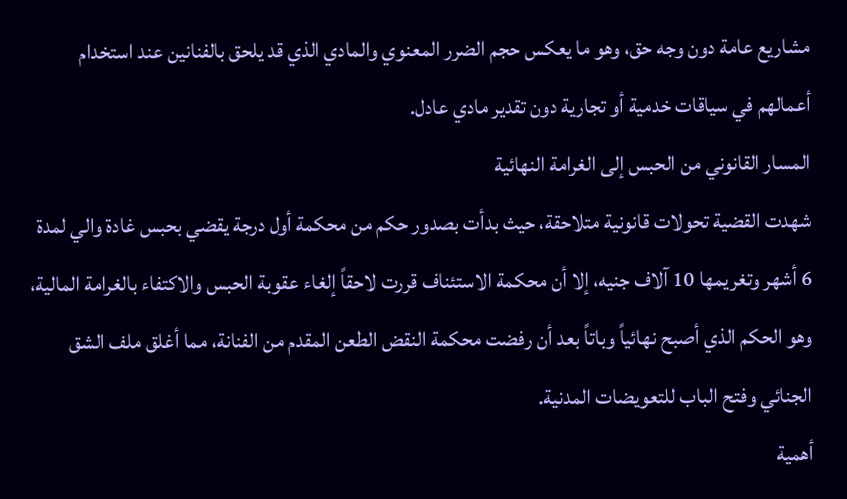مشاريع عامة دون وجه حق، وهو ما يعكس حجم الضرر المعنوي والمادي الذي قد يلحق بالفنانين عند استخدام أعمالهم في سياقات خدمية أو تجارية دون تقدير مادي عادل.
المسار القانوني من الحبس إلى الغرامة النهائية
شهدت القضية تحولات قانونية متلاحقة، حيث بدأت بصدور حكم من محكمة أول درجة يقضي بحبس غادة والي لمدة 6 أشهر وتغريمها 10 آلاف جنيه، إلا أن محكمة الاستئناف قررت لاحقاً إلغاء عقوبة الحبس والاكتفاء بالغرامة المالية، وهو الحكم الذي أصبح نهائياً وباتاً بعد أن رفضت محكمة النقض الطعن المقدم من الفنانة، مما أغلق ملف الشق الجنائي وفتح الباب للتعويضات المدنية.
أهمية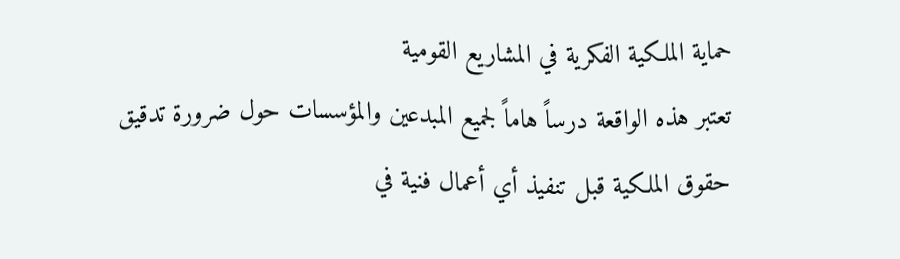حماية الملكية الفكرية في المشاريع القومية
تعتبر هذه الواقعة درساً هاماً لجميع المبدعين والمؤسسات حول ضرورة تدقيق حقوق الملكية قبل تنفيذ أي أعمال فنية في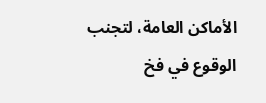الأماكن العامة، لتجنب الوقوع في فخ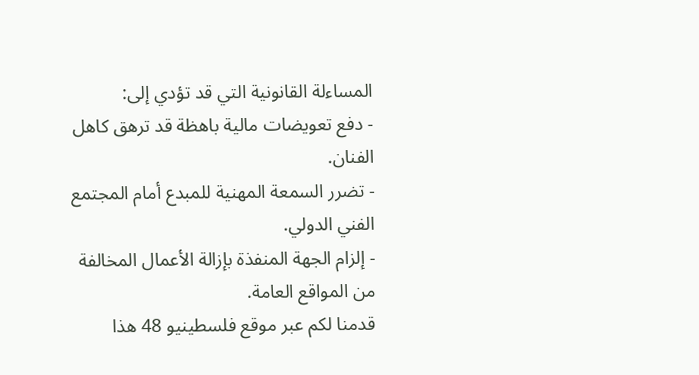المساءلة القانونية التي قد تؤدي إلى:
- دفع تعويضات مالية باهظة قد ترهق كاهل الفنان.
- تضرر السمعة المهنية للمبدع أمام المجتمع الفني الدولي.
- إلزام الجهة المنفذة بإزالة الأعمال المخالفة من المواقع العامة.
قدمنا لكم عبر موقع فلسطينيو 48 هذا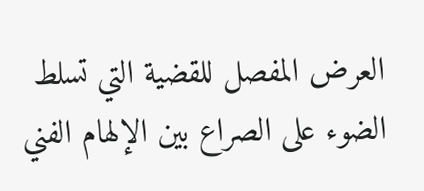العرض المفصل للقضية التي تسلط الضوء على الصراع بين الإلهام الفني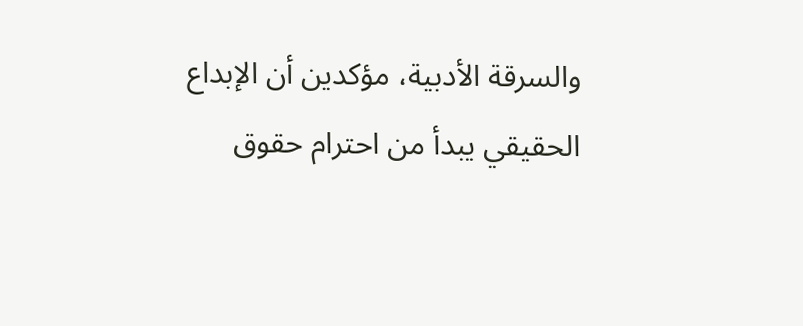والسرقة الأدبية، مؤكدين أن الإبداع الحقيقي يبدأ من احترام حقوق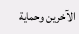الآخرين وحماية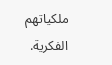ملكياتهم الفكرية.